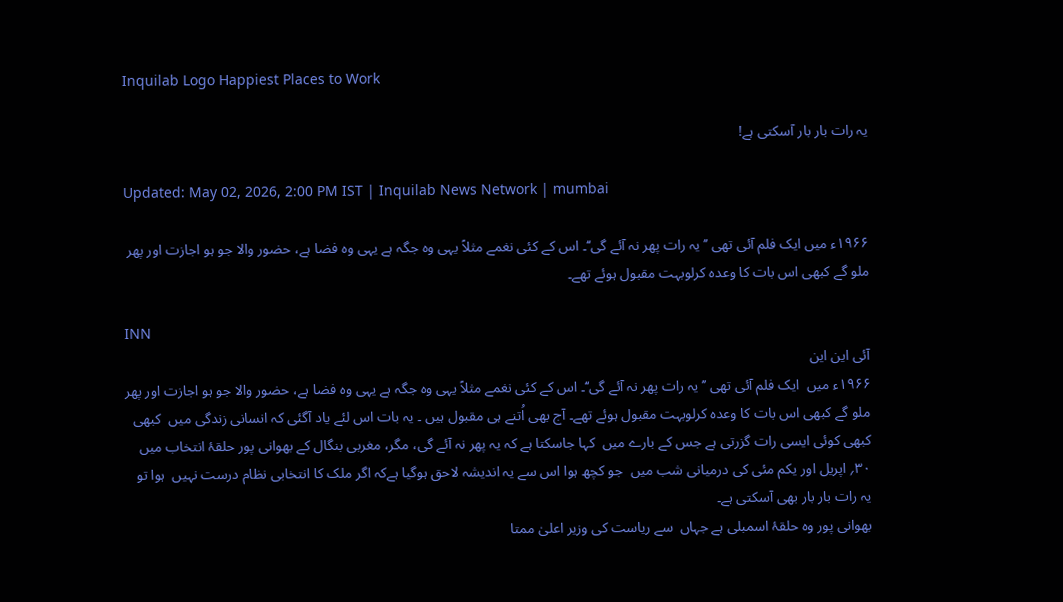Inquilab Logo Happiest Places to Work

یہ رات بار بار آسکتی ہے!

Updated: May 02, 2026, 2:00 PM IST | Inquilab News Network | mumbai

۱۹۶۶ء میں ایک فلم آئی تھی ’’یہ رات پھر نہ آئے گی‘‘۔ اس کے کئی نغمے مثلاً یہی وہ جگہ ہے یہی وہ فضا ہے، حضور والا جو ہو اجازت اور پھر ملو گے کبھی اس بات کا وعدہ کرلوبہت مقبول ہوئے تھے۔

INN
آئی این این
۱۹۶۶ء میں  ایک فلم آئی تھی ’’یہ رات پھر نہ آئے گی‘‘۔ اس کے کئی نغمے مثلاً یہی وہ جگہ ہے یہی وہ فضا ہے، حضور والا جو ہو اجازت اور پھر ملو گے کبھی اس بات کا وعدہ کرلوبہت مقبول ہوئے تھے۔ آج بھی اُتنے ہی مقبول ہیں ۔ یہ بات اس لئے یاد آگئی کہ انسانی زندگی میں  کبھی کبھی کوئی ایسی رات گزرتی ہے جس کے بارے میں  کہا جاسکتا ہے کہ یہ پھر نہ آئے گی، مگر، مغربی بنگال کے بھوانی پور حلقۂ انتخاب میں  ۳۰؍ اپریل اور یکم مئی کی درمیانی شب میں  جو کچھ ہوا اس سے یہ اندیشہ لاحق ہوگیا ہےکہ اگر ملک کا انتخابی نظام درست نہیں  ہوا تو یہ رات بار بار بھی آسکتی ہے۔
بھوانی پور وہ حلقۂ اسمبلی ہے جہاں  سے ریاست کی وزیر اعلیٰ ممتا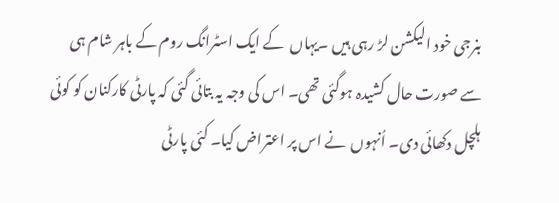بنرجی خود الیکشن لڑ رہی ہیں ۔یہاں  کے ایک اسٹرانگ روم کے باہر شام ہی سے صورت حال کشیدہ ہوگئی تھی۔ اس کی وجہ یہ بتائی گئی کہ پارٹی کارکنان کو کوئی ہلچل دکھائی دی۔ اُنہوں  نے اس پر اعتراض کیا۔ کئی پارٹی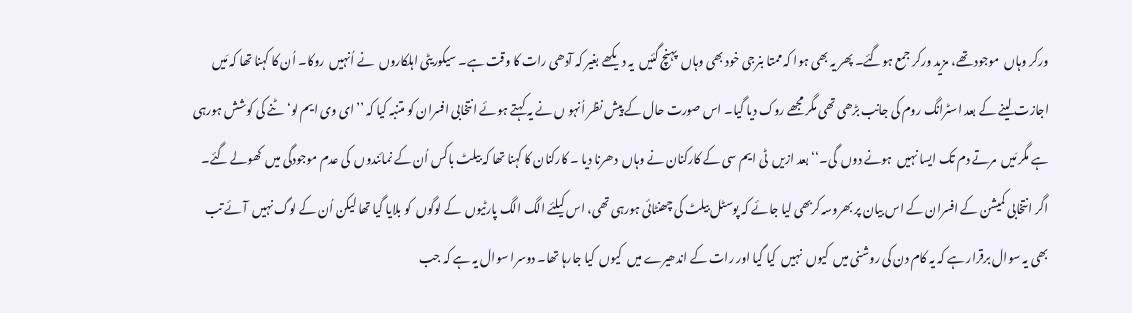ورکر وہاں  موجود تھے، مزید ورکر جمع ہوگئے۔ پھر یہ بھی ہوا کہ ممتا بنرجی خود بھی وہاں  پہنچ گئیں  یہ دیکھے بغیر کہ آدھی رات کا وقت ہے۔ سیکوریٹی اہلکاروں  نے اُنہیں  روکا۔ اُن کا کہنا تھا کہ مَیں  اجازت لینے کے بعد اسٹرانگ روم کی جانب بڑھی تھی مگر مجھے روک دیا گیا۔ اس صورت حال کے پیش نظر اُنہو ں نے یہ کہتے ہوئے انتخابی افسران کو متنبہ کیا کہ ’’ای وی ایم لو‘ٹنے کی کوشش ہورہی ہے مگر مَیں  مرتے دم تک ایسا نہیں  ہونے دوں  گی۔‘‘ بعد ازیں  ٹی ایم سی کے کارکنان نے وہاں  دھرنا دیا ۔ کارکنان کا کہنا تھا کہ بیلٹ باکس اُن کے نمائندوں  کی عدم موجودگی میں  کھولے گئے۔ اگر انتخابی کمیشن کے افسران کے اس بیان پر بھروسہ کربھی لیا جائے کہ پوسٹل بیلٹ کی چھنٹائی ہورہی تھی، اس کیلئے الگ الگ پارٹیوں  کے لوگوں  کو بلایا گیا تھا لیکن اُن کے لوگ نہیں  آئے تب بھی یہ سوال برقرار ہے کہ یہ کام دن کی روشنی میں  کیوں  نہیں  کیا گیا اور رات کے اندھیرے میں  کیوں  کیا جارہا تھا۔ دوسرا سوال یہ ہے کہ جب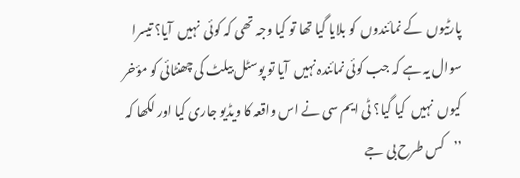پارٹیوں  کے نمائندوں  کو بلایا گیا تھا تو کیا وجہ تھی کہ کوئی  نہیں  آیا؟ تیسرا سوال یہ ہے کہ جب کوئی نمائندہ نہیں  آیا تو پوسٹل بیلٹ کی چھنٹائی کو مؤخر کیوں  نہیں  کیا گیا؟ ٹی ایم سی نے اس واقعہ کا ویڈیو جاری کیا اور لکھا کہ ’’کس طرح بی جے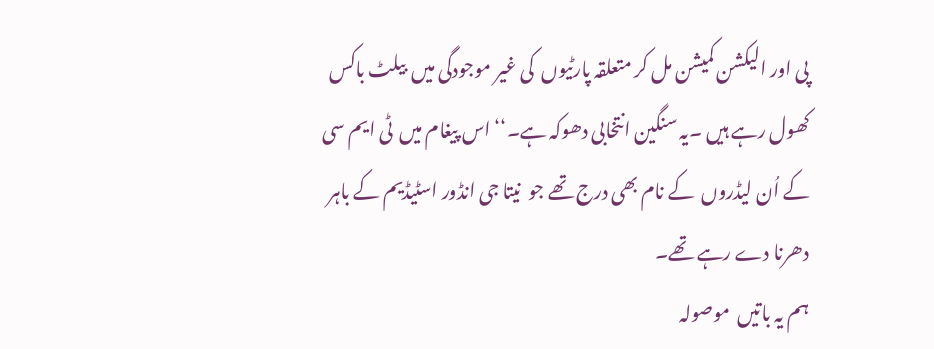پی اور الیکشن کمیشن مل کر متعلقہ پارٹیوں  کی غیر موجودگی میں  بیلٹ باکس کھول رہے ہیں ۔یہ سنگین انتخابی دھوکہ ہے۔‘‘ اس پیغام میں  ٹی ایم سی کے اُن لیڈروں  کے نام بھی درج تھے جو  نیتا جی انڈور اسٹیڈیم کے باہر دھرنا دے رہے تھے۔
ہم یہ باتیں  موصولہ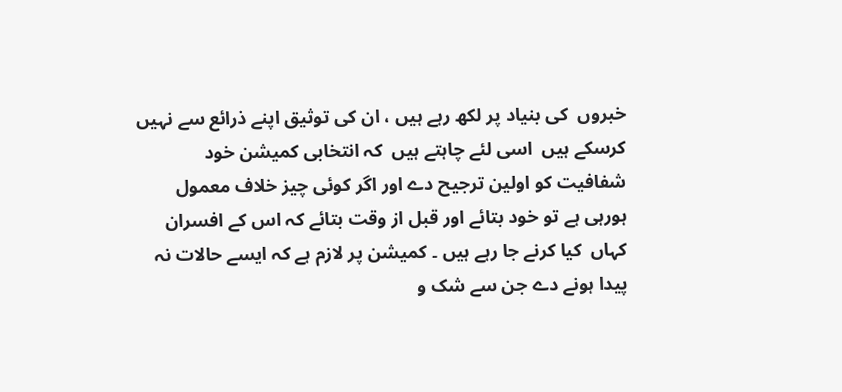خبروں  کی بنیاد پر لکھ رہے ہیں ، ان کی توثیق اپنے ذرائع سے نہیں  کرسکے ہیں  اسی لئے چاہتے ہیں  کہ انتخابی کمیشن خود شفافیت کو اولین ترجیح دے اور اگر کوئی چیز خلاف معمول ہورہی ہے تو خود بتائے اور قبل از وقت بتائے کہ اس کے افسران کہاں  کیا کرنے جا رہے ہیں ۔ کمیشن پر لازم ہے کہ ایسے حالات نہ پیدا ہونے دے جن سے شک و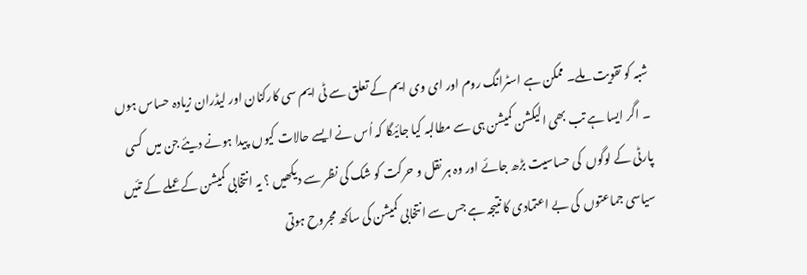شبہ کو تقویت ملے۔ ممکن ہے اسٹرانگ روم اور ای وی ایم کے تعلق سے ٹی ایم سی کارکنان اور لیڈران زیادہ حساس ہوں ۔ اگر ایسا ہے تب بھی الیکشن کمیشن ہی سے مطالبہ کیا جائیگا کہ اُس نے ایسے حالات کیوں  پیدا ہونے دیئے جن میں  کسی پارٹی کے لوگوں  کی حساسیت بڑھ جائے اور وہ ہر نقل و حرکت کو شک کی نظر سے دیکھیں ؟ یہ انتخابی کمیشن کے عملے کے تئیں  سیاسی جماعتوں  کی بے اعتمادی کا نتیجہ ہے جس سے انتخابی کمیشن کی ساکھ مجروح ہوتی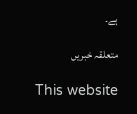ہے۔

متعلقہ خبریں

This website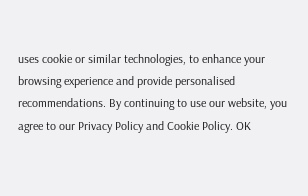uses cookie or similar technologies, to enhance your browsing experience and provide personalised recommendations. By continuing to use our website, you agree to our Privacy Policy and Cookie Policy. OK